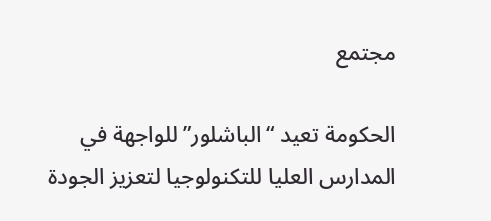مجتمع

الحكومة تعيد “الباشلور” للواجهة في المدارس العليا للتكنولوجيا لتعزيز الجودة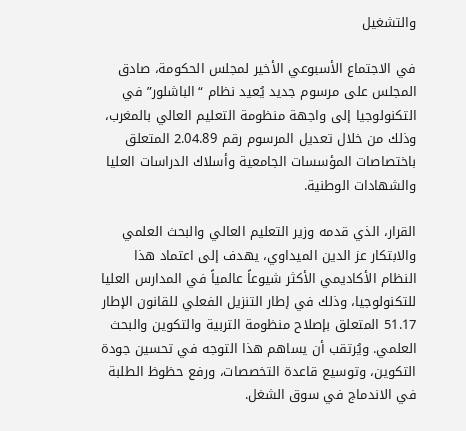والتشغيل

في الاجتماع الأسبوعي الأخير لمجلس الحكومة، صادق المجلس على مرسوم جديد يُعيد نظام “الباشلور” في التكنولوجيا إلى واجهة منظومة التعليم العالي بالمغرب، وذلك من خلال تعديل المرسوم رقم 2.04.89 المتعلق باختصاصات المؤسسات الجامعية وأسلاك الدراسات العليا والشهادات الوطنية.

القرار، الذي قدمه وزير التعليم العالي والبحث العلمي والابتكار عز الدين الميداوي، يهدف إلى اعتماد هذا النظام الأكاديمي الأكثر شيوعاً عالمياً في المدارس العليا للتكنولوجيا، وذلك في إطار التنزيل الفعلي للقانون الإطار 51.17 المتعلق بإصلاح منظومة التربية والتكوين والبحث العلمي. ويُرتقب أن يساهم هذا التوجه في تحسين جودة التكوين، وتوسيع قاعدة التخصصات، ورفع حظوظ الطلبة في الاندماج في سوق الشغل.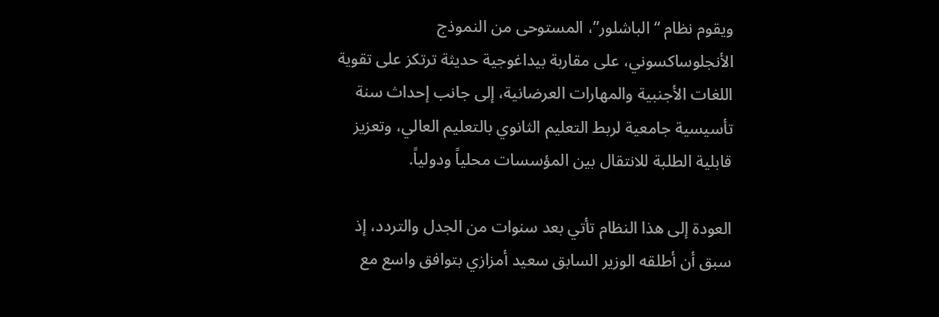ويقوم نظام “الباشلور”، المستوحى من النموذج الأنجلوساكسوني، على مقاربة بيداغوجية حديثة ترتكز على تقوية اللغات الأجنبية والمهارات العرضانية، إلى جانب إحداث سنة تأسيسية جامعية لربط التعليم الثانوي بالتعليم العالي، وتعزيز قابلية الطلبة للانتقال بين المؤسسات محلياً ودولياً.

العودة إلى هذا النظام تأتي بعد سنوات من الجدل والتردد، إذ سبق أن أطلقه الوزير السابق سعيد أمزازي بتوافق واسع مع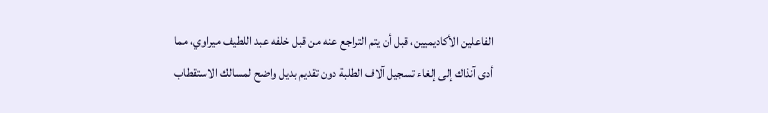الفاعلين الأكاديميين، قبل أن يتم التراجع عنه من قبل خلفه عبد اللطيف ميراوي، مما أدى آنذاك إلى إلغاء تسجيل آلاف الطلبة دون تقديم بديل واضح لمسالك الاستقطاب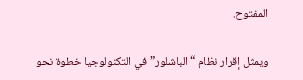المفتوح.

ويمثل إقرار نظام “الباشلور” في التكنولوجيا خطوة نحو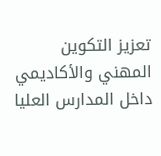تعزيز التكوين المهني والأكاديمي داخل المدارس العليا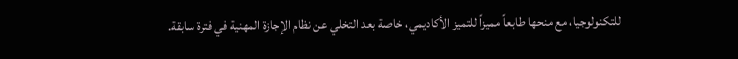للتكنولوجيا، مع منحها طابعاً مميزاً للتميز الأكاديمي، خاصة بعد التخلي عن نظام الإجازة المهنية في فترة سابقة.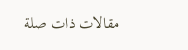مقالات ذات صلة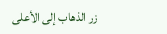زر الذهاب إلى الأعلى